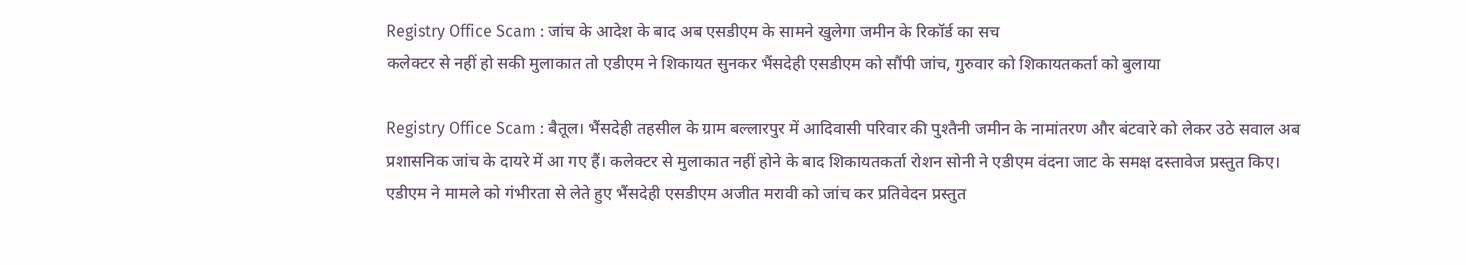Registry Office Scam : जांच के आदेश के बाद अब एसडीएम के सामने खुलेगा जमीन के रिकॉर्ड का सच
कलेक्टर से नहीं हो सकी मुलाकात तो एडीएम ने शिकायत सुनकर भैंसदेही एसडीएम को सौंपी जांच, गुरुवार को शिकायतकर्ता को बुलाया

Registry Office Scam : बैतूल। भैंसदेही तहसील के ग्राम बल्लारपुर में आदिवासी परिवार की पुश्तैनी जमीन के नामांतरण और बंटवारे को लेकर उठे सवाल अब प्रशासनिक जांच के दायरे में आ गए हैं। कलेक्टर से मुलाकात नहीं होने के बाद शिकायतकर्ता रोशन सोनी ने एडीएम वंदना जाट के समक्ष दस्तावेज प्रस्तुत किए।
एडीएम ने मामले को गंभीरता से लेते हुए भैंसदेही एसडीएम अजीत मरावी को जांच कर प्रतिवेदन प्रस्तुत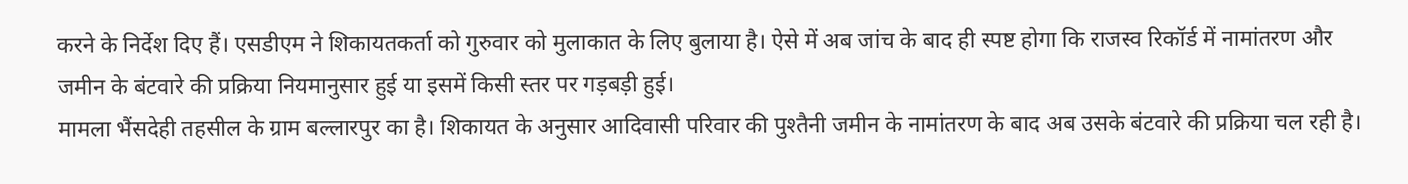करने के निर्देश दिए हैं। एसडीएम ने शिकायतकर्ता को गुरुवार को मुलाकात के लिए बुलाया है। ऐसे में अब जांच के बाद ही स्पष्ट होगा कि राजस्व रिकॉर्ड में नामांतरण और जमीन के बंटवारे की प्रक्रिया नियमानुसार हुई या इसमें किसी स्तर पर गड़बड़ी हुई।
मामला भैंसदेही तहसील के ग्राम बल्लारपुर का है। शिकायत के अनुसार आदिवासी परिवार की पुश्तैनी जमीन के नामांतरण के बाद अब उसके बंटवारे की प्रक्रिया चल रही है।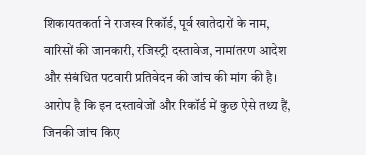शिकायतकर्ता ने राजस्व रिकॉर्ड, पूर्व खातेदारों के नाम, वारिसों की जानकारी, रजिस्ट्री दस्तावेज, नामांतरण आदेश और संबंधित पटवारी प्रतिवेदन की जांच की मांग की है। आरोप है कि इन दस्तावेजों और रिकॉर्ड में कुछ ऐसे तथ्य हैं, जिनकी जांच किए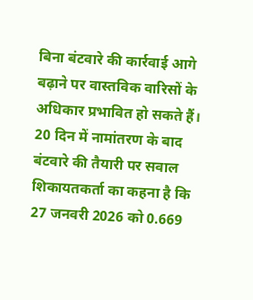बिना बंटवारे की कार्रवाई आगे बढ़ाने पर वास्तविक वारिसों के अधिकार प्रभावित हो सकते हैं।
20 दिन में नामांतरण के बाद बंटवारे की तैयारी पर सवाल
शिकायतकर्ता का कहना है कि 27 जनवरी 2026 को 0.669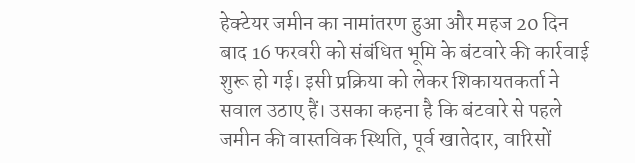हेक्टेयर जमीन का नामांतरण हुआ और महज 20 दिन बाद 16 फरवरी को संबंधित भूमि के बंटवारे की कार्रवाई शुरू हो गई। इसी प्रक्रिया को लेकर शिकायतकर्ता ने सवाल उठाए हैं। उसका कहना है कि बंटवारे से पहले जमीन की वास्तविक स्थिति, पूर्व खातेदार, वारिसों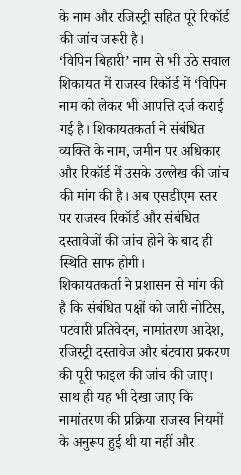के नाम और रजिस्ट्री सहित पूरे रिकॉर्ड की जांच जरूरी है।
‘विपिन बिहारी’ नाम से भी उठे सवाल
शिकायत में राजस्व रिकॉर्ड में ‘विपिन नाम को लेकर भी आपत्ति दर्ज कराई गई है। शिकायतकर्ता ने संबंधित व्यक्ति के नाम, जमीन पर अधिकार और रिकॉर्ड में उसके उल्लेख की जांच की मांग की है। अब एसडीएम स्तर पर राजस्व रिकॉर्ड और संबंधित दस्तावेजों की जांच होने के बाद ही स्थिति साफ होगी।
शिकायतकर्ता ने प्रशासन से मांग की है कि संबंधित पक्षों को जारी नोटिस, पटवारी प्रतिवेदन, नामांतरण आदेश, रजिस्ट्री दस्तावेज और बंटवारा प्रकरण की पूरी फाइल की जांच की जाए। साथ ही यह भी देखा जाए कि नामांतरण की प्रक्रिया राजस्व नियमों के अनुरूप हुई थी या नहीं और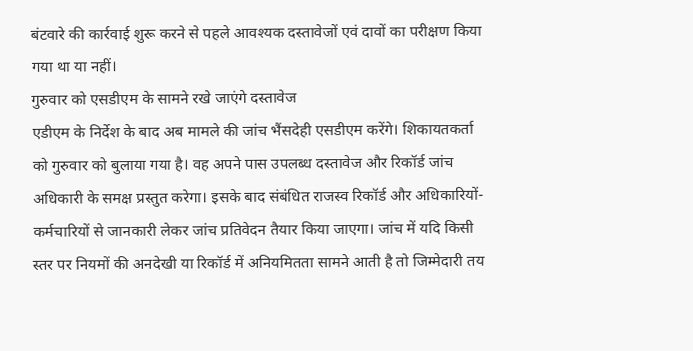बंटवारे की कार्रवाई शुरू करने से पहले आवश्यक दस्तावेजों एवं दावों का परीक्षण किया गया था या नहीं।
गुरुवार को एसडीएम के सामने रखे जाएंगे दस्तावेज
एडीएम के निर्देश के बाद अब मामले की जांच भैंसदेही एसडीएम करेंगे। शिकायतकर्ता को गुरुवार को बुलाया गया है। वह अपने पास उपलब्ध दस्तावेज और रिकॉर्ड जांच अधिकारी के समक्ष प्रस्तुत करेगा। इसके बाद संबंधित राजस्व रिकॉर्ड और अधिकारियों-कर्मचारियों से जानकारी लेकर जांच प्रतिवेदन तैयार किया जाएगा। जांच में यदि किसी स्तर पर नियमों की अनदेखी या रिकॉर्ड में अनियमितता सामने आती है तो जिम्मेदारी तय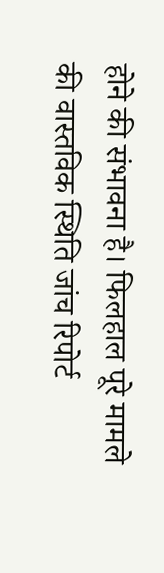होने की संभावना है। फिलहाल पूरे मामले की वास्तविक स्थिति जांच रिपोर्ट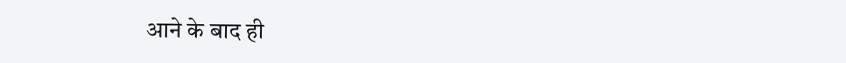आने के बाद ही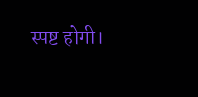स्पष्ट होगी।